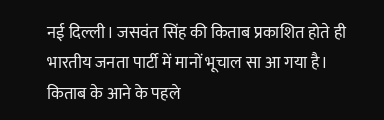नई दिल्ली। जसवंत सिंह की किताब प्रकाशित होते ही भारतीय जनता पार्टी में मानों भूचाल सा आ गया है। किताब के आने के पहले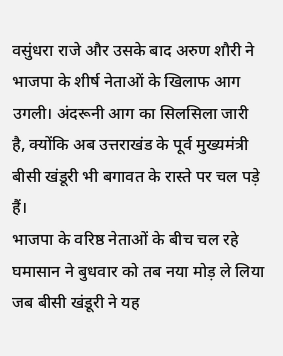वसुंधरा राजे और उसके बाद अरुण शौरी ने भाजपा के शीर्ष नेताओं के खिलाफ आग उगली। अंदरूनी आग का सिलसिला जारी है, क्योंकि अब उत्तराखंड के पूर्व मुख्यमंत्री बीसी खंडूरी भी बगावत के रास्ते पर चल पड़े हैं।
भाजपा के वरिष्ठ नेताओं के बीच चल रहे घमासान ने बुधवार को तब नया मोड़ ले लिया जब बीसी खंडूरी ने यह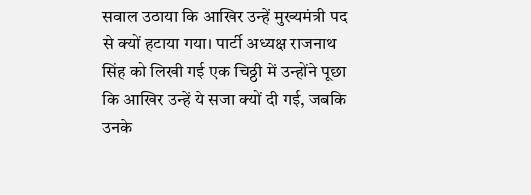सवाल उठाया कि आखिर उन्हें मुख्यमंत्री पद से क्यों हटाया गया। पार्टी अध्यक्ष राजनाथ सिंह को लिखी गई एक चिठ्ठी में उन्होंने पूछा कि आखिर उन्हें ये सजा क्यों दी गई, जबकि उनके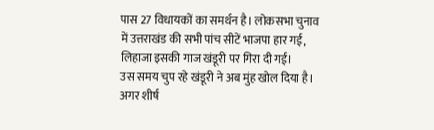पास 27 विधायकों का समर्थन है। लोकसभा चुनाव में उत्तराखंड की सभी पांच सीटें भाजपा हार गई, लिहाजा इसकी गाज खंडूरी पर गिरा दी गई।
उस समय चुप रहे खंडूरी ने अब मुंह खोल दिया है। अगर शीर्ष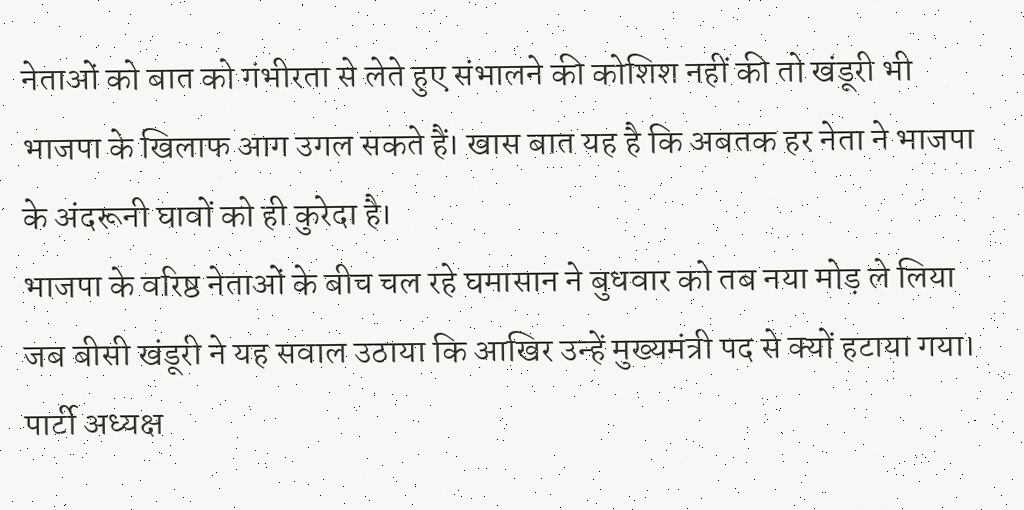नेताओं को बात को गंभीरता से लेते हुए संभालने की कोशिश नहीं की तो खंडूरी भी भाजपा के खिलाफ आग उगल सकते हैं। खास बात यह है कि अबतक हर नेता ने भाजपा के अंदरूनी घावों को ही कुरेदा है।
भाजपा के वरिष्ठ नेताओं के बीच चल रहे घमासान ने बुधवार को तब नया मोड़ ले लिया जब बीसी खंडूरी ने यह सवाल उठाया कि आखिर उन्हें मुख्यमंत्री पद से क्यों हटाया गया। पार्टी अध्यक्ष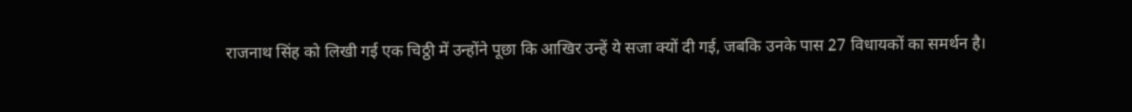राजनाथ सिंह को लिखी गई एक चिठ्ठी में उन्होंने पूछा कि आखिर उन्हें ये सजा क्यों दी गई, जबकि उनके पास 27 विधायकों का समर्थन है।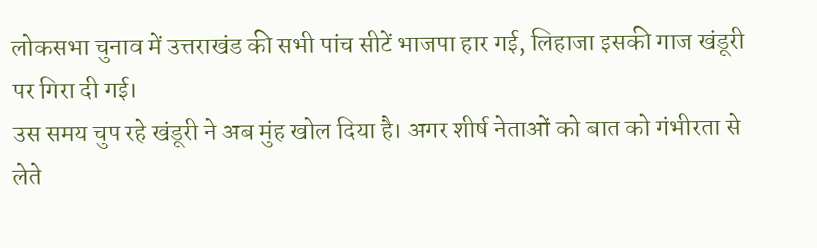लोकसभा चुनाव में उत्तराखंड की सभी पांच सीटें भाजपा हार गई, लिहाजा इसकी गाज खंडूरी पर गिरा दी गई।
उस समय चुप रहे खंडूरी ने अब मुंह खोल दिया है। अगर शीर्ष नेताओं को बात को गंभीरता से लेते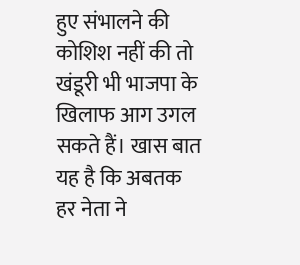हुए संभालने की कोशिश नहीं की तो खंडूरी भी भाजपा के खिलाफ आग उगल सकते हैं। खास बात यह है कि अबतक हर नेता ने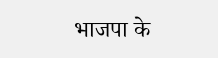भाजपा के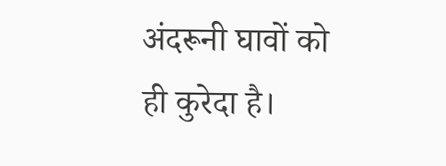अंदरूनी घावों को ही कुरेदा है।